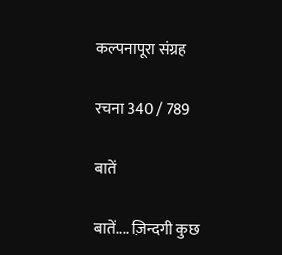कल्पनापूरा संग्रह

रचना 340 / 789

बातें

बातें.... ज़िन्दगी कुछ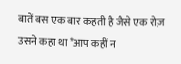बातें बस एक बार कहती है जैसे एक रोज़ उसने कहा था *आप कहीं न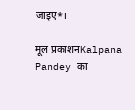जाइए*।

मूल प्रकाशनKalpana Pandey का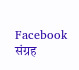Facebook संग्रह